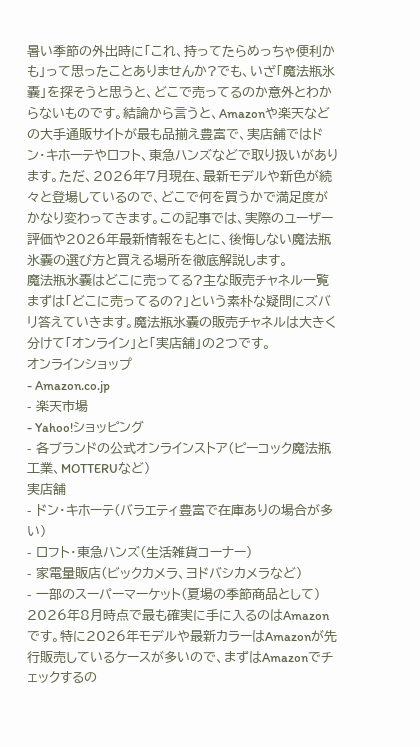暑い季節の外出時に「これ、持ってたらめっちゃ便利かも」って思ったことありませんか?でも、いざ「魔法瓶氷嚢」を探そうと思うと、どこで売ってるのか意外とわからないものです。結論から言うと、Amazonや楽天などの大手通販サイトが最も品揃え豊富で、実店舗ではドン・キホーテやロフト、東急ハンズなどで取り扱いがあります。ただ、2026年7月現在、最新モデルや新色が続々と登場しているので、どこで何を買うかで満足度がかなり変わってきます。この記事では、実際のユーザー評価や2026年最新情報をもとに、後悔しない魔法瓶氷嚢の選び方と買える場所を徹底解説します。
魔法瓶氷嚢はどこに売ってる?主な販売チャネル一覧
まずは「どこに売ってるの?」という素朴な疑問にズバリ答えていきます。魔法瓶氷嚢の販売チャネルは大きく分けて「オンライン」と「実店舗」の2つです。
オンラインショップ
- Amazon.co.jp
- 楽天市場
- Yahoo!ショッピング
- 各ブランドの公式オンラインストア(ピーコック魔法瓶工業、MOTTERUなど)
実店舗
- ドン・キホーテ(バラエティ豊富で在庫ありの場合が多い)
- ロフト・東急ハンズ(生活雑貨コーナー)
- 家電量販店(ビックカメラ、ヨドバシカメラなど)
- 一部のスーパーマーケット(夏場の季節商品として)
2026年8月時点で最も確実に手に入るのはAmazonです。特に2026年モデルや最新カラーはAmazonが先行販売しているケースが多いので、まずはAmazonでチェックするの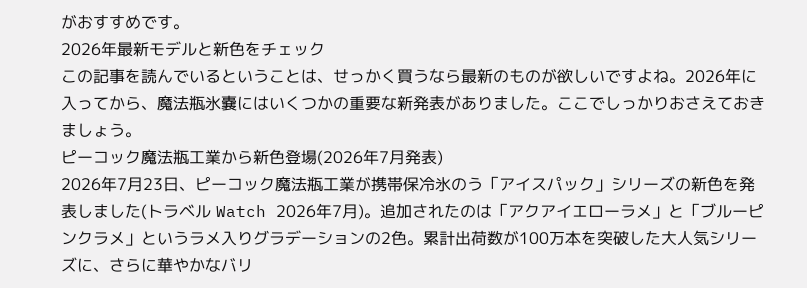がおすすめです。
2026年最新モデルと新色をチェック
この記事を読んでいるということは、せっかく買うなら最新のものが欲しいですよね。2026年に入ってから、魔法瓶氷嚢にはいくつかの重要な新発表がありました。ここでしっかりおさえておきましょう。
ピーコック魔法瓶工業から新色登場(2026年7月発表)
2026年7月23日、ピーコック魔法瓶工業が携帯保冷氷のう「アイスパック」シリーズの新色を発表しました(トラベル Watch 2026年7月)。追加されたのは「アクアイエローラメ」と「ブルーピンクラメ」というラメ入りグラデーションの2色。累計出荷数が100万本を突破した大人気シリーズに、さらに華やかなバリ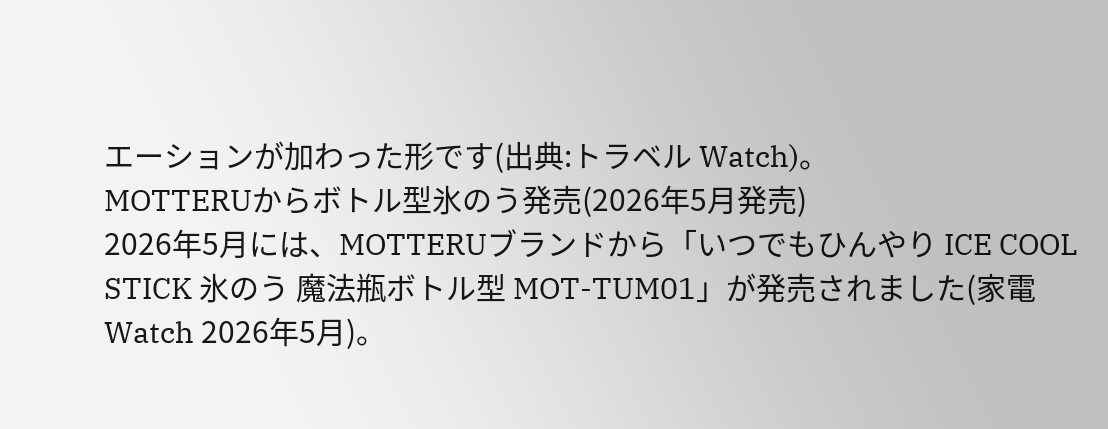エーションが加わった形です(出典:トラベル Watch)。
MOTTERUからボトル型氷のう発売(2026年5月発売)
2026年5月には、MOTTERUブランドから「いつでもひんやり ICE COOL STICK 氷のう 魔法瓶ボトル型 MOT-TUM01」が発売されました(家電 Watch 2026年5月)。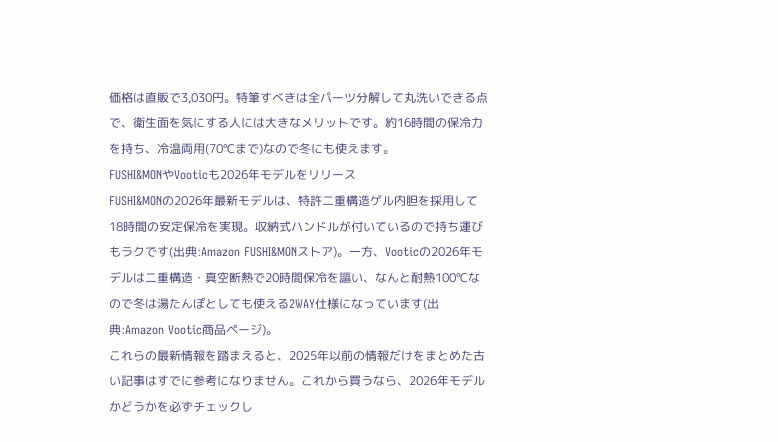価格は直販で3,030円。特筆すべきは全パーツ分解して丸洗いできる点で、衛生面を気にする人には大きなメリットです。約16時間の保冷力を持ち、冷温両用(70℃まで)なので冬にも使えます。
FUSHI&MONやVooticも2026年モデルをリリース
FUSHI&MONの2026年最新モデルは、特許二重構造ゲル内胆を採用して18時間の安定保冷を実現。収納式ハンドルが付いているので持ち運びもラクです(出典:Amazon FUSHI&MONストア)。一方、Vooticの2026年モデルは二重構造・真空断熱で20時間保冷を謳い、なんと耐熱100℃なので冬は湯たんぽとしても使える2WAY仕様になっています(出典:Amazon Vootic商品ページ)。
これらの最新情報を踏まえると、2025年以前の情報だけをまとめた古い記事はすでに参考になりません。これから買うなら、2026年モデルかどうかを必ずチェックし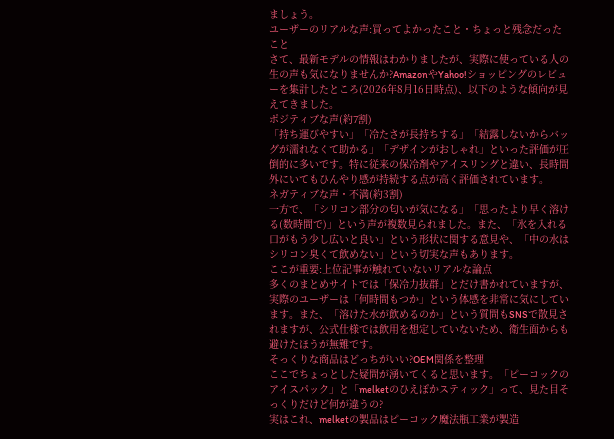ましょう。
ユーザーのリアルな声:買ってよかったこと・ちょっと残念だったこと
さて、最新モデルの情報はわかりましたが、実際に使っている人の生の声も気になりませんか?AmazonやYahoo!ショッピングのレビューを集計したところ(2026年8月16日時点)、以下のような傾向が見えてきました。
ポジティブな声(約7割)
「持ち運びやすい」「冷たさが長持ちする」「結露しないからバッグが濡れなくて助かる」「デザインがおしゃれ」といった評価が圧倒的に多いです。特に従来の保冷剤やアイスリングと違い、長時間外にいてもひんやり感が持続する点が高く評価されています。
ネガティブな声・不満(約3割)
一方で、「シリコン部分の匂いが気になる」「思ったより早く溶ける(数時間で)」という声が複数見られました。また、「氷を入れる口がもう少し広いと良い」という形状に関する意見や、「中の水はシリコン臭くて飲めない」という切実な声もあります。
ここが重要:上位記事が触れていないリアルな論点
多くのまとめサイトでは「保冷力抜群」とだけ書かれていますが、実際のユーザーは「何時間もつか」という体感を非常に気にしています。また、「溶けた水が飲めるのか」という質問もSNSで散見されますが、公式仕様では飲用を想定していないため、衛生面からも避けたほうが無難です。
そっくりな商品はどっちがいい?OEM関係を整理
ここでちょっとした疑問が湧いてくると思います。「ピーコックのアイスパック」と「melketのひえぽかスティック」って、見た目そっくりだけど何が違うの?
実はこれ、melketの製品はピーコック魔法瓶工業が製造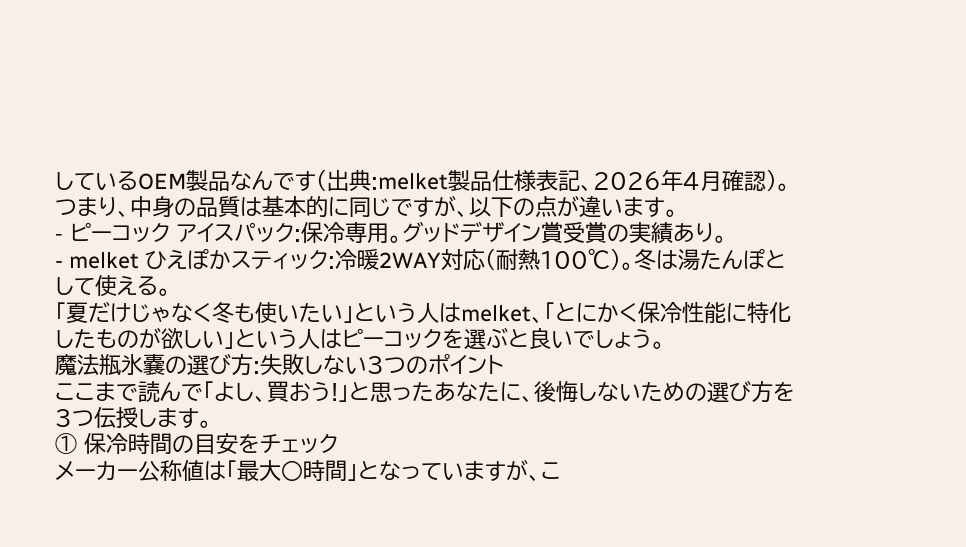しているOEM製品なんです(出典:melket製品仕様表記、2026年4月確認)。つまり、中身の品質は基本的に同じですが、以下の点が違います。
- ピーコック アイスパック:保冷専用。グッドデザイン賞受賞の実績あり。
- melket ひえぽかスティック:冷暖2WAY対応(耐熱100℃)。冬は湯たんぽとして使える。
「夏だけじゃなく冬も使いたい」という人はmelket、「とにかく保冷性能に特化したものが欲しい」という人はピーコックを選ぶと良いでしょう。
魔法瓶氷嚢の選び方:失敗しない3つのポイント
ここまで読んで「よし、買おう!」と思ったあなたに、後悔しないための選び方を3つ伝授します。
① 保冷時間の目安をチェック
メーカー公称値は「最大○時間」となっていますが、こ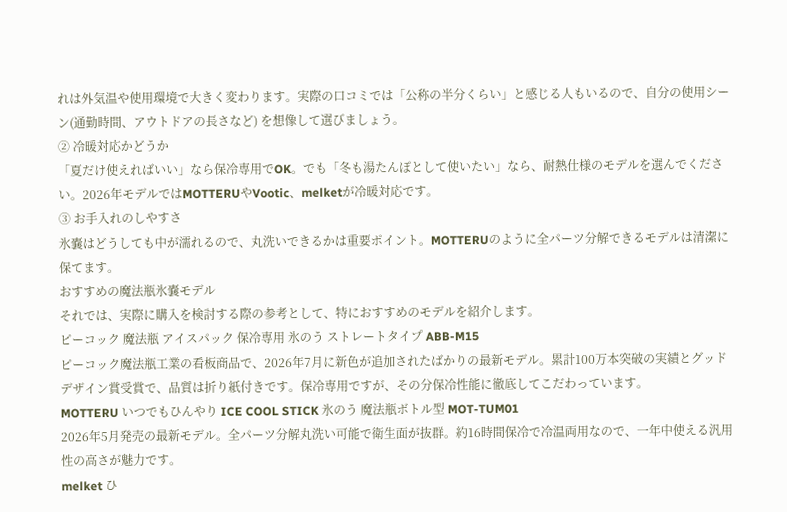れは外気温や使用環境で大きく変わります。実際の口コミでは「公称の半分くらい」と感じる人もいるので、自分の使用シーン(通勤時間、アウトドアの長さなど) を想像して選びましょう。
② 冷暖対応かどうか
「夏だけ使えればいい」なら保冷専用でOK。でも「冬も湯たんぽとして使いたい」なら、耐熱仕様のモデルを選んでください。2026年モデルではMOTTERUやVootic、melketが冷暖対応です。
③ お手入れのしやすさ
氷嚢はどうしても中が濡れるので、丸洗いできるかは重要ポイント。MOTTERUのように全パーツ分解できるモデルは清潔に保てます。
おすすめの魔法瓶氷嚢モデル
それでは、実際に購入を検討する際の参考として、特におすすめのモデルを紹介します。
ピーコック 魔法瓶 アイスパック 保冷専用 氷のう ストレートタイプ ABB-M15
ピーコック魔法瓶工業の看板商品で、2026年7月に新色が追加されたばかりの最新モデル。累計100万本突破の実績とグッドデザイン賞受賞で、品質は折り紙付きです。保冷専用ですが、その分保冷性能に徹底してこだわっています。
MOTTERU いつでもひんやり ICE COOL STICK 氷のう 魔法瓶ボトル型 MOT-TUM01
2026年5月発売の最新モデル。全パーツ分解丸洗い可能で衛生面が抜群。約16時間保冷で冷温両用なので、一年中使える汎用性の高さが魅力です。
melket ひ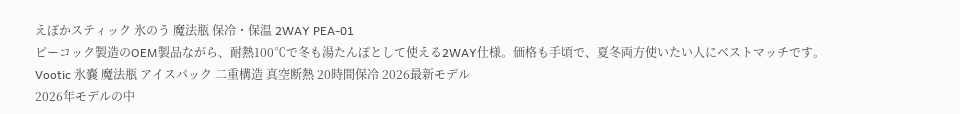えぽかスティック 氷のう 魔法瓶 保冷・保温 2WAY PEA-01
ピーコック製造のOEM製品ながら、耐熱100℃で冬も湯たんぽとして使える2WAY仕様。価格も手頃で、夏冬両方使いたい人にベストマッチです。
Vootic 氷嚢 魔法瓶 アイスパック 二重構造 真空断熱 20時間保冷 2026最新モデル
2026年モデルの中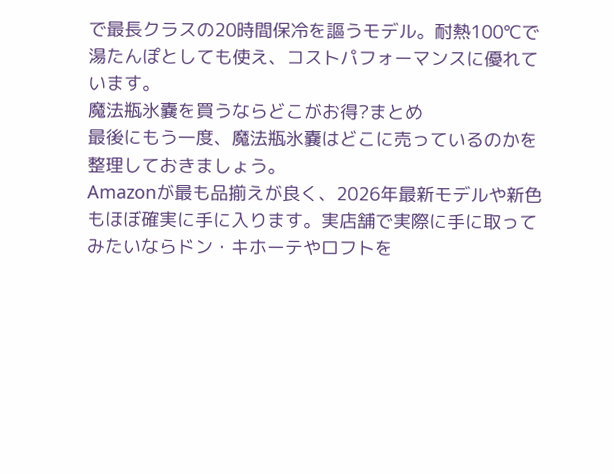で最長クラスの20時間保冷を謳うモデル。耐熱100℃で湯たんぽとしても使え、コストパフォーマンスに優れています。
魔法瓶氷嚢を買うならどこがお得?まとめ
最後にもう一度、魔法瓶氷嚢はどこに売っているのかを整理しておきましょう。
Amazonが最も品揃えが良く、2026年最新モデルや新色もほぼ確実に手に入ります。実店舗で実際に手に取ってみたいならドン・キホーテやロフトを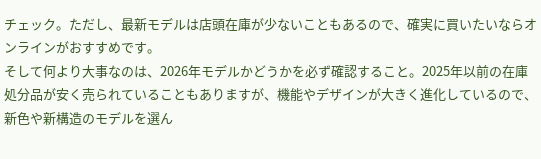チェック。ただし、最新モデルは店頭在庫が少ないこともあるので、確実に買いたいならオンラインがおすすめです。
そして何より大事なのは、2026年モデルかどうかを必ず確認すること。2025年以前の在庫処分品が安く売られていることもありますが、機能やデザインが大きく進化しているので、新色や新構造のモデルを選ん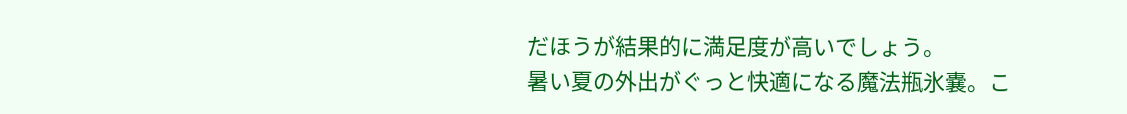だほうが結果的に満足度が高いでしょう。
暑い夏の外出がぐっと快適になる魔法瓶氷嚢。こ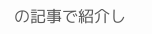の記事で紹介し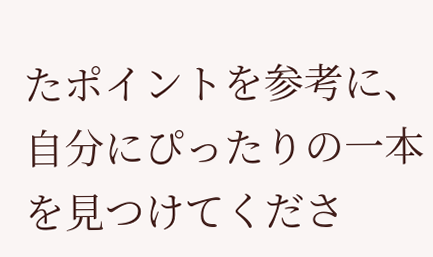たポイントを参考に、自分にぴったりの一本を見つけてくださ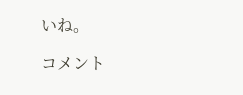いね。

コメント